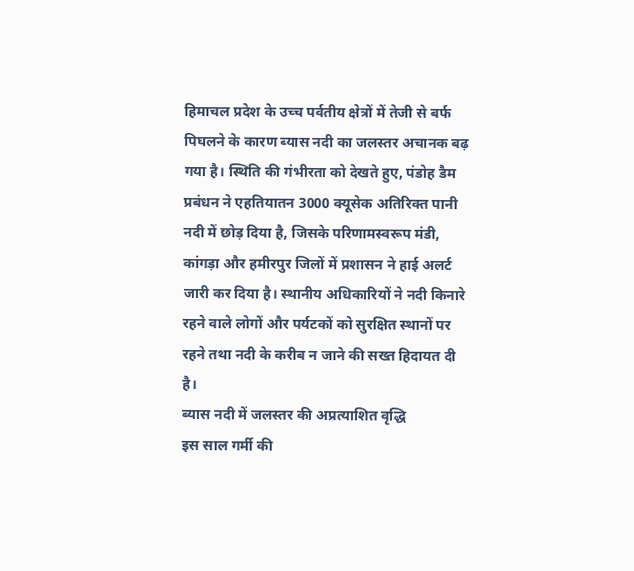हिमाचल प्रदेश के उच्च पर्वतीय क्षेत्रों में तेजी से बर्फ पिघलने के कारण ब्यास नदी का जलस्तर अचानक बढ़ गया है। स्थिति की गंभीरता को देखते हुए, पंडोह डैम प्रबंधन ने एहतियातन 3000 क्यूसेक अतिरिक्त पानी नदी में छोड़ दिया है, जिसके परिणामस्वरूप मंडी, कांगड़ा और हमीरपुर जिलों में प्रशासन ने हाई अलर्ट जारी कर दिया है। स्थानीय अधिकारियों ने नदी किनारे रहने वाले लोगों और पर्यटकों को सुरक्षित स्थानों पर रहने तथा नदी के करीब न जाने की सख्त हिदायत दी है।
ब्यास नदी में जलस्तर की अप्रत्याशित वृद्धि
इस साल गर्मी की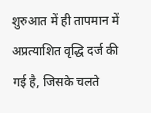शुरुआत में ही तापमान में अप्रत्याशित वृद्धि दर्ज की गई है, जिसके चलते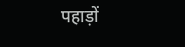पहाड़ों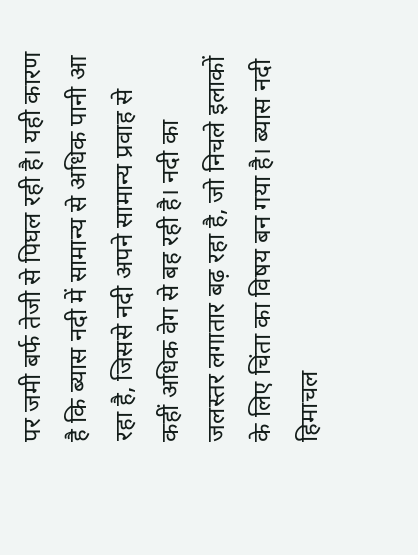पर जमी बर्फ तेजी से पिघल रही है। यही कारण है कि ब्यास नदी में सामान्य से अधिक पानी आ रहा है, जिससे नदी अपने सामान्य प्रवाह से कहीं अधिक वेग से बह रही है। नदी का जलस्तर लगातार बढ़ रहा है, जो निचले इलाकों के लिए चिंता का विषय बन गया है। ब्यास नदी हिमाचल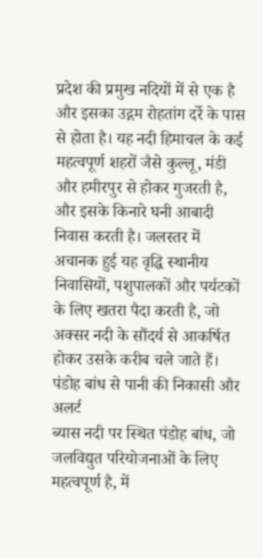प्रदेश की प्रमुख नदियों में से एक है और इसका उद्गम रोहतांग दर्रे के पास से होता है। यह नदी हिमाचल के कई महत्वपूर्ण शहरों जैसे कुल्लू, मंडी और हमीरपुर से होकर गुजरती है, और इसके किनारे घनी आबादी निवास करती है। जलस्तर में अचानक हुई यह वृद्धि स्थानीय निवासियों, पशुपालकों और पर्यटकों के लिए खतरा पैदा करती है, जो अक्सर नदी के सौंदर्य से आकर्षित होकर उसके करीब चले जाते हैं।
पंडोह बांध से पानी की निकासी और अलर्ट
ब्यास नदी पर स्थित पंडोह बांध, जो जलविद्युत परियोजनाओं के लिए महत्वपूर्ण है, में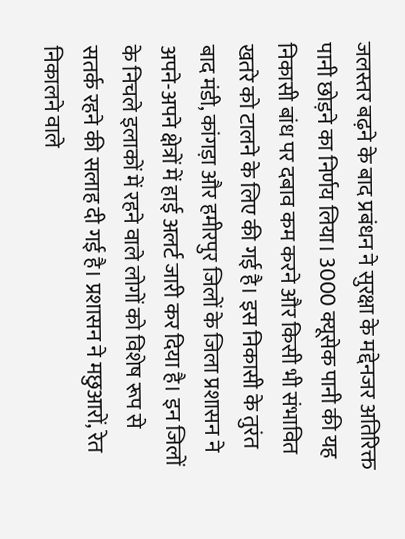जलस्तर बढ़ने के बाद प्रबंधन ने सुरक्षा के मद्देनजर अतिरिक्त पानी छोड़ने का निर्णय लिया। 3000 क्यूसेक पानी की यह निकासी बांध पर दबाव कम करने और किसी भी संभावित खतरे को टालने के लिए की गई है। इस निकासी के तुरंत बाद मंडी, कांगड़ा और हमीरपुर जिलों के जिला प्रशासन ने अपने-अपने क्षेत्रों में हाई अलर्ट जारी कर दिया है। इन जिलों के निचले इलाकों में रहने वाले लोगों को विशेष रूप से सतर्क रहने की सलाह दी गई है। प्रशासन ने मछुआरों, रेत निकालने वाले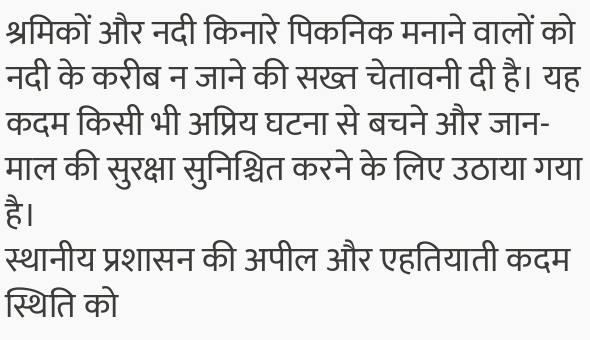श्रमिकों और नदी किनारे पिकनिक मनाने वालों को नदी के करीब न जाने की सख्त चेतावनी दी है। यह कदम किसी भी अप्रिय घटना से बचने और जान-माल की सुरक्षा सुनिश्चित करने के लिए उठाया गया है।
स्थानीय प्रशासन की अपील और एहतियाती कदम
स्थिति को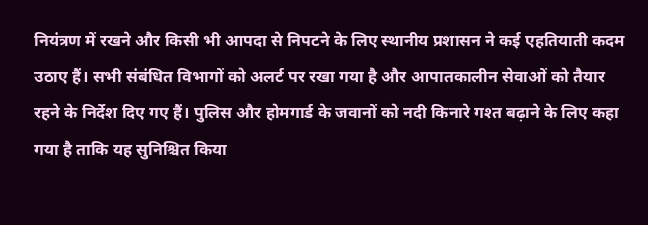नियंत्रण में रखने और किसी भी आपदा से निपटने के लिए स्थानीय प्रशासन ने कई एहतियाती कदम उठाए हैं। सभी संबंधित विभागों को अलर्ट पर रखा गया है और आपातकालीन सेवाओं को तैयार रहने के निर्देश दिए गए हैं। पुलिस और होमगार्ड के जवानों को नदी किनारे गश्त बढ़ाने के लिए कहा गया है ताकि यह सुनिश्चित किया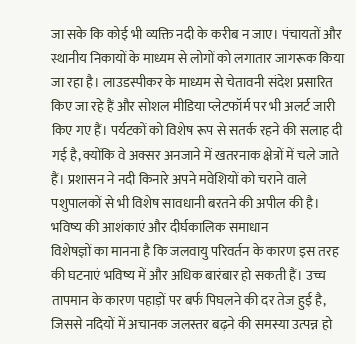जा सके कि कोई भी व्यक्ति नदी के करीब न जाए। पंचायतों और स्थानीय निकायों के माध्यम से लोगों को लगातार जागरूक किया जा रहा है। लाउडस्पीकर के माध्यम से चेतावनी संदेश प्रसारित किए जा रहे हैं और सोशल मीडिया प्लेटफॉर्म पर भी अलर्ट जारी किए गए हैं। पर्यटकों को विशेष रूप से सतर्क रहने की सलाह दी गई है, क्योंकि वे अक्सर अनजाने में खतरनाक क्षेत्रों में चले जाते हैं। प्रशासन ने नदी किनारे अपने मवेशियों को चराने वाले पशुपालकों से भी विशेष सावधानी बरतने की अपील की है।
भविष्य की आशंकाएं और दीर्घकालिक समाधान
विशेषज्ञों का मानना है कि जलवायु परिवर्तन के कारण इस तरह की घटनाएं भविष्य में और अधिक बारंबार हो सकती हैं। उच्च तापमान के कारण पहाड़ों पर बर्फ पिघलने की दर तेज हुई है, जिससे नदियों में अचानक जलस्तर बढ़ने की समस्या उत्पन्न हो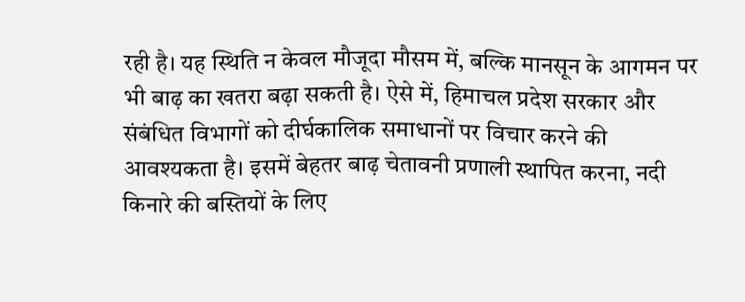रही है। यह स्थिति न केवल मौजूदा मौसम में, बल्कि मानसून के आगमन पर भी बाढ़ का खतरा बढ़ा सकती है। ऐसे में, हिमाचल प्रदेश सरकार और संबंधित विभागों को दीर्घकालिक समाधानों पर विचार करने की आवश्यकता है। इसमें बेहतर बाढ़ चेतावनी प्रणाली स्थापित करना, नदी किनारे की बस्तियों के लिए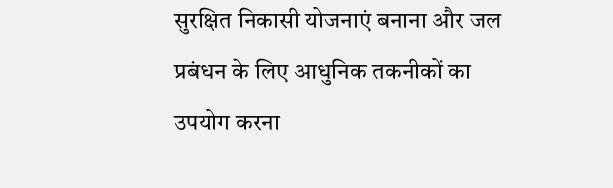सुरक्षित निकासी योजनाएं बनाना और जल प्रबंधन के लिए आधुनिक तकनीकों का उपयोग करना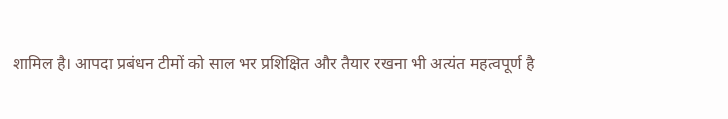शामिल है। आपदा प्रबंधन टीमों को साल भर प्रशिक्षित और तैयार रखना भी अत्यंत महत्वपूर्ण है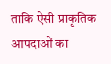ताकि ऐसी प्राकृतिक आपदाओं का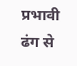प्रभावी ढंग से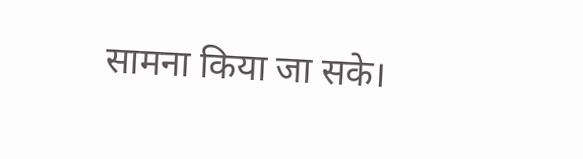सामना किया जा सके।